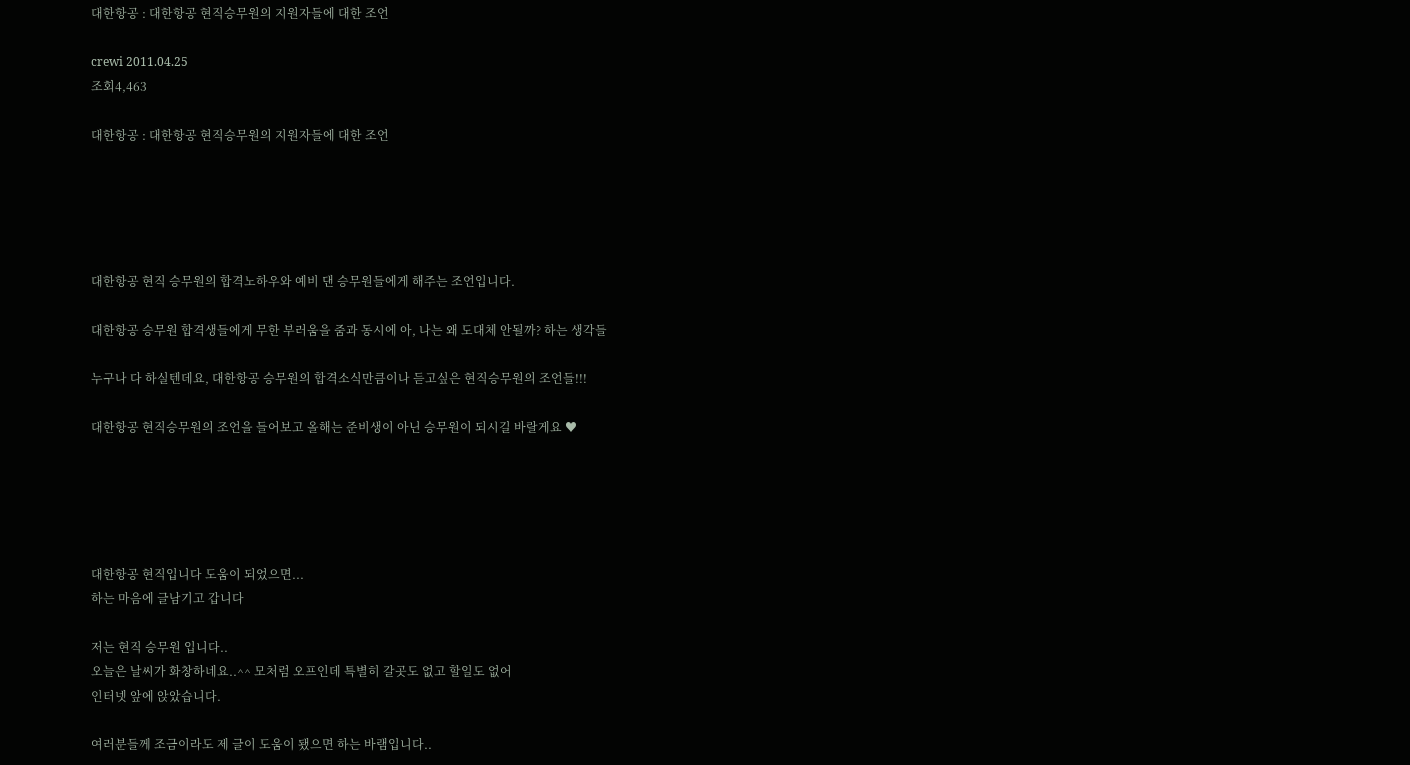대한항공 : 대한항공 현직승무원의 지원자들에 대한 조언

crewi 2011.04.25
조회4,463

대한항공 : 대한항공 현직승무원의 지원자들에 대한 조언





대한항공 현직 승무원의 합격노하우와 예비 댄 승무원들에게 해주는 조언입니다.

대한항공 승무원 합격생들에게 무한 부러움을 줌과 동시에 아, 나는 왜 도대체 안될까? 하는 생각들

누구나 다 하실텐데요, 대한항공 승무원의 합격소식만큼이나 듣고싶은 현직승무원의 조언들!!!

대한항공 현직승무원의 조언을 들어보고 올해는 준비생이 아닌 승무원이 되시길 바랄게요 ♥





대한항공 현직입니다 도움이 되었으면...
하는 마음에 글남기고 갑니다

저는 현직 승무원 입니다..
오늘은 날씨가 화창하네요..^^ 모처럼 오프인데 특별히 갈곳도 없고 할일도 없어
인터넷 앞에 앉았습니다.

여러분들께 조금이라도 제 글이 도움이 됐으면 하는 바램입니다..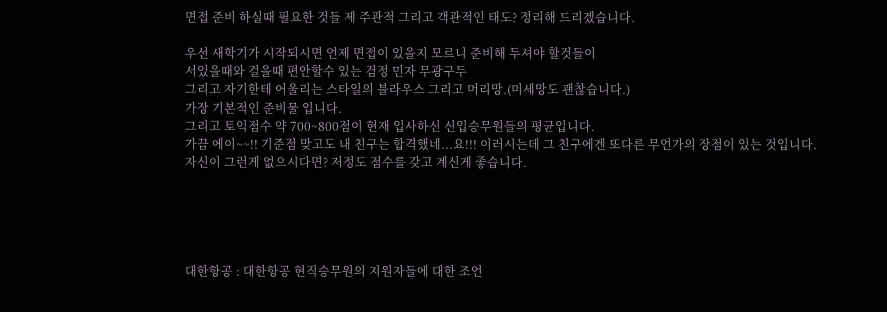면접 준비 하실때 필요한 것들 제 주관적 그리고 객관적인 태도? 정리해 드리겠습니다.

우선 새학기가 시작되시면 언제 면접이 있을지 모르니 준비해 두셔야 할것들이
서있을때와 걸을때 편안할수 있는 검정 민자 무광구두
그리고 자기한테 어울리는 스타일의 블라우스 그리고 머리망.(미세망도 괜찮습니다.)
가장 기본적인 준비물 입니다.
그리고 토익점수 약 700~800점이 현재 입사하신 신입승무원들의 평균입니다.
가끔 에이~~!! 기준점 맞고도 내 친구는 합격했네...요!!! 이러시는데 그 친구에겐 또다른 무언가의 장점이 있는 것입니다.
자신이 그런게 없으시다면? 저정도 점수를 갖고 계신게 좋습니다.





대한항공 : 대한항공 현직승무원의 지원자들에 대한 조언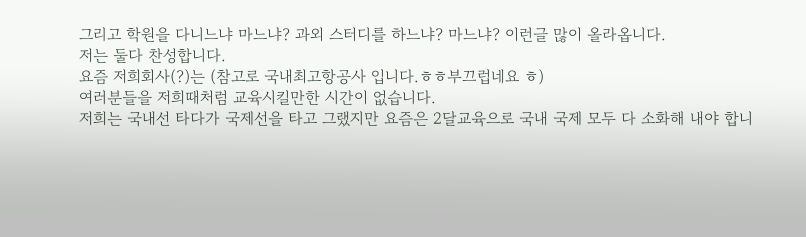그리고 학원을 다니느냐 마느냐? 과외 스터디를 하느냐? 마느냐? 이런글 많이 올라옵니다.
저는 둘다 찬성합니다.
요즘 저희회사(?)는 (참고로 국내최고항공사 입니다.ㅎㅎ부끄럽네요 ㅎ)
여러분들을 저희때처럼 교육시킬만한 시간이 없습니다.
저희는 국내선 타다가 국제선을 타고 그랬지만 요즘은 2달교육으로 국내 국제 모두 다 소화해 내야 합니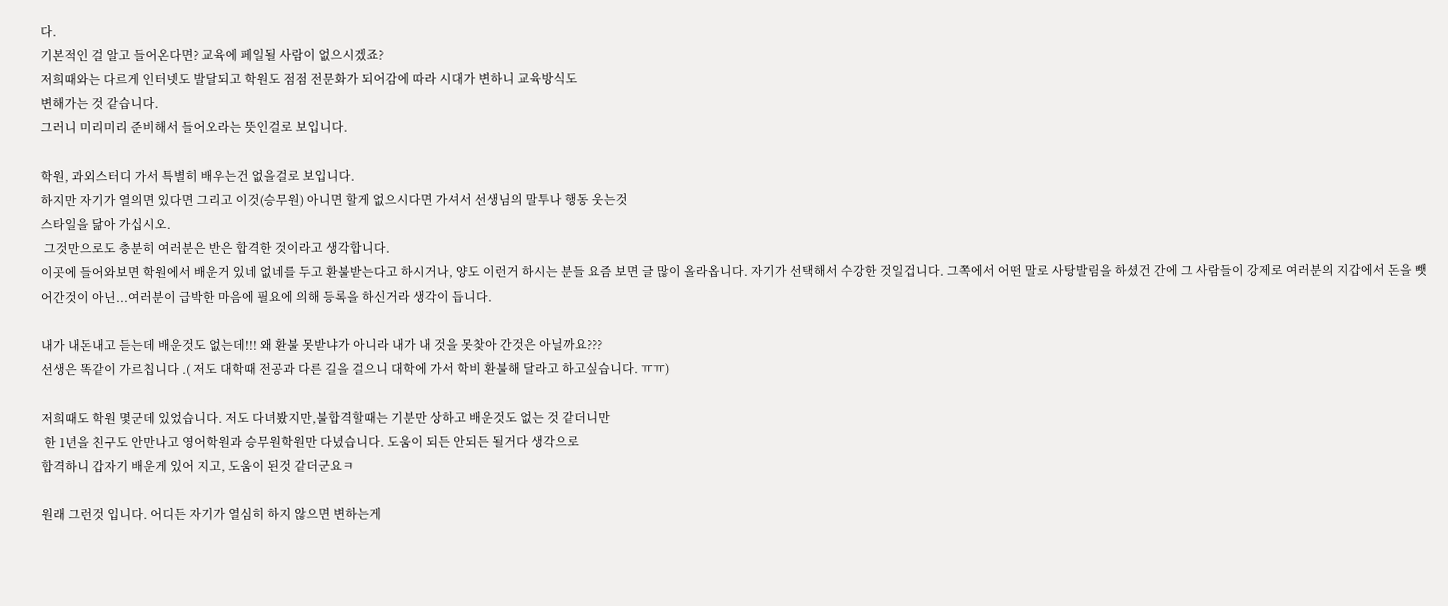다.
기본적인 걸 알고 들어온다면? 교육에 페일될 사람이 없으시겠죠?
저희때와는 다르게 인터넷도 발달되고 학원도 점점 전문화가 되어감에 따라 시대가 변하니 교육방식도
변해가는 것 같습니다.
그러니 미리미리 준비해서 들어오라는 뜻인걸로 보입니다.

학원, 과외스터디 가서 특별히 배우는건 없을걸로 보입니다.
하지만 자기가 열의면 있다면 그리고 이것(승무원) 아니면 할게 없으시다면 가셔서 선생님의 말투나 행동 웃는것
스타일을 닮아 가십시오.
 그것만으로도 충분히 여러분은 반은 합격한 것이라고 생각합니다.
이곳에 들어와보면 학원에서 배운거 있네 없네를 두고 환불받는다고 하시거나, 양도 이런거 하시는 분들 요즘 보면 글 많이 올라옵니다. 자기가 선택해서 수강한 것일겁니다. 그쪽에서 어떤 말로 사탕발림을 하셨건 간에 그 사람들이 강제로 여러분의 지갑에서 돈을 뺏어간것이 아닌...여러분이 급박한 마음에 필요에 의해 등록을 하신거라 생각이 듭니다.

내가 내돈내고 듣는데 배운것도 없는데!!! 왜 환불 못받냐가 아니라 내가 내 것을 못찾아 간것은 아닐까요???
선생은 똑같이 가르칩니다 .( 저도 대학때 전공과 다른 길을 걸으니 대학에 가서 학비 환불해 달라고 하고싶습니다. ㅠㅠ)

저희때도 학원 몇군데 있었습니다. 저도 다녀봤지만,불합격할때는 기분만 상하고 배운것도 없는 것 같더니만
 한 1년을 친구도 안만나고 영어학원과 승무원학원만 다녔습니다. 도움이 되든 안되든 될거다 생각으로
합격하니 갑자기 배운게 있어 지고, 도움이 된것 같더군요ㅋ

원래 그런것 입니다. 어디든 자기가 열심히 하지 않으면 변하는게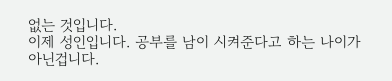없는 것입니다.
이제 성인입니다. 공부를 남이 시켜준다고 하는 나이가 아닌겁니다.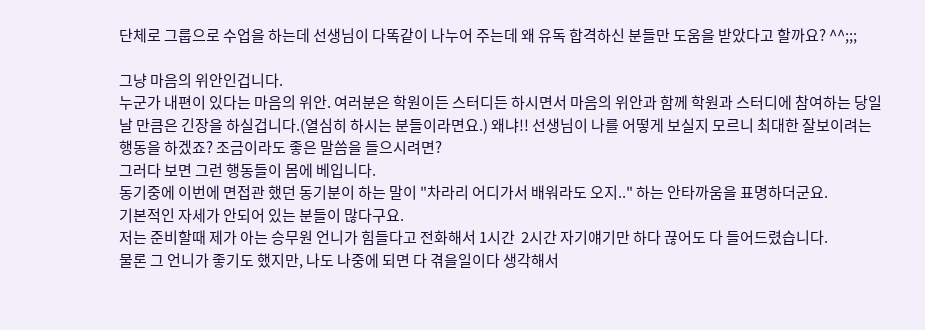단체로 그룹으로 수업을 하는데 선생님이 다똑같이 나누어 주는데 왜 유독 합격하신 분들만 도움을 받았다고 할까요? ^^;;;

그냥 마음의 위안인겁니다.
누군가 내편이 있다는 마음의 위안. 여러분은 학원이든 스터디든 하시면서 마음의 위안과 함께 학원과 스터디에 참여하는 당일날 만큼은 긴장을 하실겁니다.(열심히 하시는 분들이라면요.) 왜냐!! 선생님이 나를 어떻게 보실지 모르니 최대한 잘보이려는 행동을 하겠죠? 조금이라도 좋은 말씀을 들으시려면?
그러다 보면 그런 행동들이 몸에 베입니다.
동기중에 이번에 면접관 했던 동기분이 하는 말이 "차라리 어디가서 배워라도 오지.." 하는 안타까움을 표명하더군요.
기본적인 자세가 안되어 있는 분들이 많다구요.
저는 준비할때 제가 아는 승무원 언니가 힘들다고 전화해서 1시간  2시간 자기얘기만 하다 끊어도 다 들어드렸습니다.
물론 그 언니가 좋기도 했지만, 나도 나중에 되면 다 겪을일이다 생각해서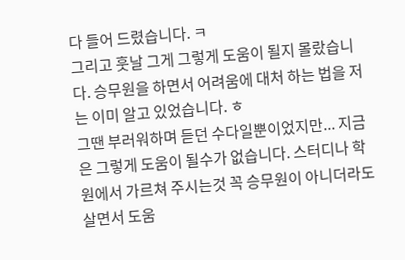다 들어 드렸습니다. ㅋ
그리고 훗날 그게 그렇게 도움이 될지 몰랐습니다. 승무원을 하면서 어려움에 대처 하는 법을 저는 이미 알고 있었습니다. ㅎ
그땐 부러워하며 듣던 수다일뿐이었지만... 지금은 그렇게 도움이 될수가 없습니다. 스터디나 학원에서 가르쳐 주시는것 꼭 승무원이 아니더라도 살면서 도움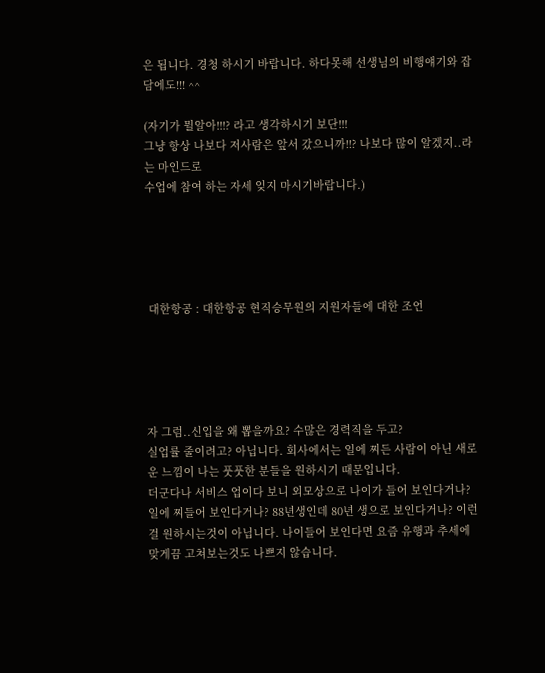은 됩니다. 경청 하시기 바랍니다. 하다못해 선생님의 비행얘기와 잡담에도!!! ^^

(자기가 뭘알아!!!? 라고 생각하시기 보단!!!
그냥 항상 나보다 저사람은 앞서 갔으니까!!? 나보다 많이 알겠지..라는 마인드로
수업에 참여 하는 자세 잊지 마시기바랍니다.)





 대한항공 : 대한항공 현직승무원의 지원자들에 대한 조언





자 그럼..신입을 왜 뽑을까요? 수많은 경력직을 두고?
실업률 줄이려고? 아닙니다. 회사에서는 일에 찌든 사람이 아닌 새로운 느낌이 나는 풋풋한 분들을 원하시기 때문입니다.
더군다나 서비스 업이다 보니 외모상으로 나이가 들어 보인다거나? 일에 찌들어 보인다거나? 88년생인데 80년 생으로 보인다거나? 이런걸 원하시는것이 아닙니다. 나이들어 보인다면 요즘 유행과 추세에 맞게끔 고쳐보는것도 나쁘지 않습니다.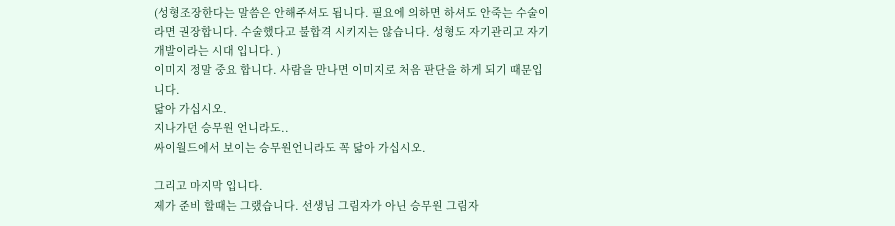(성형조장한다는 말씀은 안해주셔도 됩니다. 필요에 의하면 하셔도 안죽는 수술이라면 권장합니다. 수술했다고 불합격 시키지는 않습니다. 성형도 자기관리고 자기개발이라는 시대 입니다. )
이미지 정말 중요 합니다. 사람을 만나면 이미지로 처음 판단을 하게 되기 때문입니다.
닮아 가십시오.
지나가던 승무원 언니라도..
싸이월드에서 보이는 승무원언니라도 꼭 닮아 가십시오.

그리고 마지막 입니다.
제가 준비 할때는 그랬습니다. 선생님 그림자가 아닌 승무원 그림자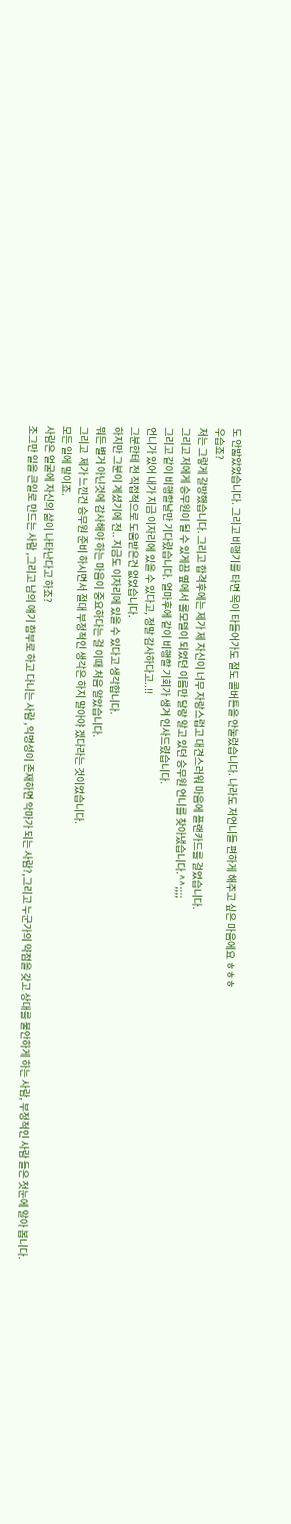도 안밟았었습니다. 그리고 비행기를 타면 목이 타들어가도 절도 콜버튼을 안눌렀습니다. 나라도 저언니들 편하게 해주고 싶은 마음에요 ㅎㅎㅎ
우습죠?
저는 그렇게 갈망했습니다. 그리고 합격후에는 제가 제 자신이 너무 자랑스럽고 대견스러워 마음에 플랜카드를 걸었습니다.
그리고 저에게 승무원이 될 수 있게끔 옆에서 롤모델이 되었던 이름만 달랑 알고 있던 승무원 언니를 찾아냈습니다.^^;;;;
그리고 같이 비행할날만 기다렸습니다. 얼마후에 같이 비행할 기회가 생겨 인사드렸습니다.
언니가 있어 내가 지금 이자리에 있을 수 있다고, 정말 감사하다고..!!
그분한테 전 직접적으로 도움받은건 없었습니다.
하지만 그분이 계셨기에 전.. 지금도 이자리에 있을 수 있다고 생각합니다.
뭐든 별거 아닌것에 감사해야 하는 마음이 중요하다는 걸 이때 처음 알았습니다.
그리고  제가 느낀건 승무원 준비 하시면서 절대 부정적인 생각은 하지 말아야 겠다라는 것이었습니다.
모든 일에 말이죠.
사람은 얼굴에 자신의 삶이 나타난다고 하죠?
조그만 일을 큰일로 만드는 사람 ,그리고 남의 얘기 함부로 하고 다니는 사람 ,익명성이 존재하면 악마가 되는 사람?,그리고 누군가의 약점을 갖고 상대를 불안하게 하는 사람, 부정적인 사람 들은 첫눈에 알아 봅니다.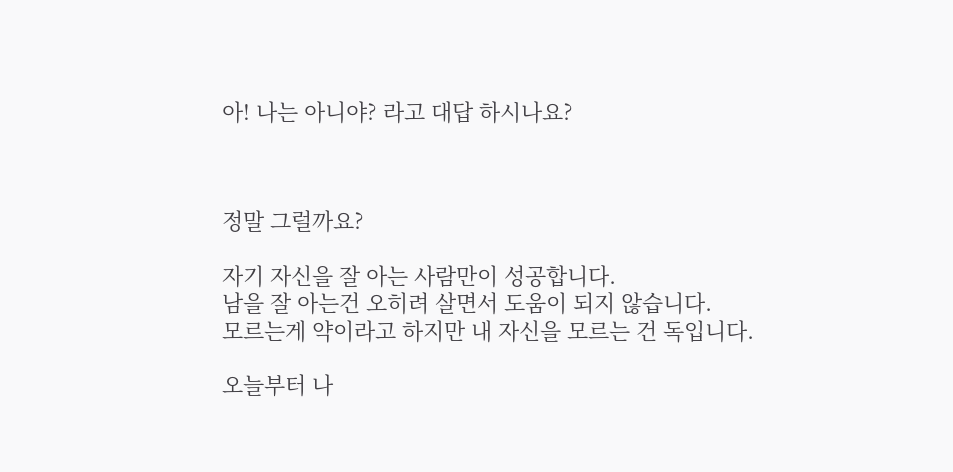아! 나는 아니야? 라고 대답 하시나요?



정말 그럴까요?

자기 자신을 잘 아는 사람만이 성공합니다.
남을 잘 아는건 오히려 살면서 도움이 되지 않습니다.
모르는게 약이라고 하지만 내 자신을 모르는 건 독입니다.

오늘부터 나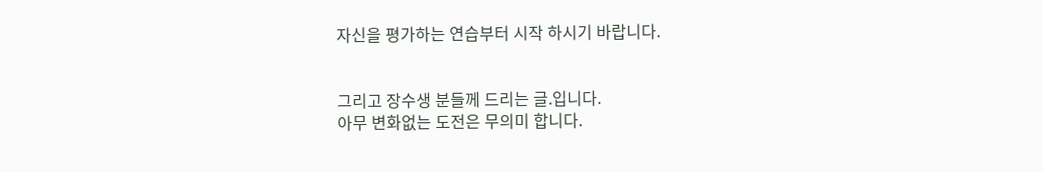자신을 평가하는 연습부터 시작 하시기 바랍니다.


그리고 장수생 분들께 드리는 글.입니다.
아무 변화없는 도전은 무의미 합니다.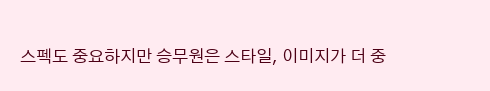스펙도 중요하지만 승무원은 스타일, 이미지가 더 중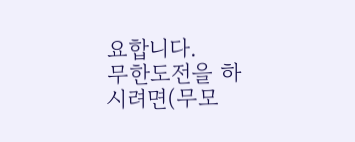요합니다.
무한도전을 하시려면(무모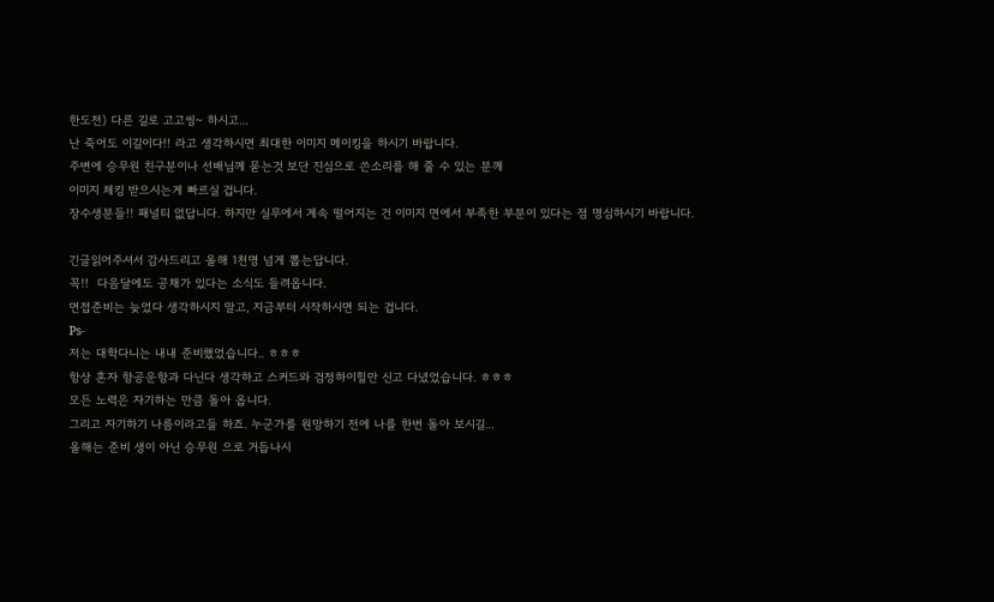한도전) 다른 길로 고고씽~ 하시고...
난 죽어도 이길이다!! 라고 생각하시면 최대한 이미지 메이킹을 하시기 바랍니다.
주변에 승무원 친구분이나 선배님께 묻는것 보단 진심으로 쓴소리를 해 줄 수 있는 분께
이미지 체킹 받으시는게 빠르실 겁니다.
장수생분들!! 패널티 없답니다. 하지만 실무에서 계속 떨어지는 건 이미지 면에서 부족한 부분이 있다는 점 명심하시기 바랍니다.

긴글읽어주셔서 감사드리고 올해 1천명 넘게 뽑는답니다.
꼭!!  다음달에도 공채가 있다는 소식도 들려옵니다.
면접준비는 늦었다 생각하시지 말고, 지금부터 시작하시면 되는 겁니다.
Ps-
저는 대학다니는 내내 준비했었습니다.. ㅎㅎㅎ
항상 혼자 항공운항과 다닌다 생각하고 스커드와 검정하이힐만 신고 다녔었습니다. ㅎㅎㅎ
모든 노력은 자기하는 만큼 돌아 옵니다.
그리고 자기하기 나름이라고들 하죠. 누군가를 원망하기 전에 나를 한번 돌아 보시길...
올해는 준비 생이 아닌 승무원 으로 거듭나시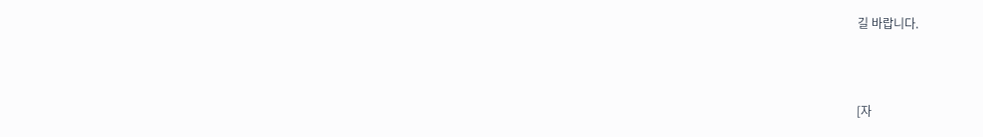길 바랍니다.



[자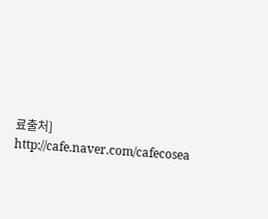료출처] http://cafe.naver.com/cafecosea